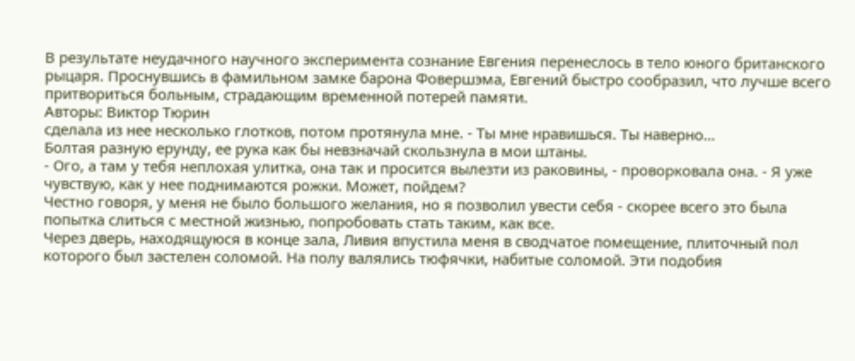В результате неудачного научного эксперимента сознание Евгения перенеслось в тело юного британского рыцаря. Проснувшись в фамильном замке барона Фовершэма, Евгений быстро сообразил, что лучше всего притвориться больным, страдающим временной потерей памяти.
Авторы: Виктор Тюрин
сделала из нее несколько глотков, потом протянула мне. ‑ Ты мне нравишься. Ты наверно…
Болтая разную ерунду, ее рука как бы невзначай скользнула в мои штаны.
‑ Ого, а там у тебя неплохая улитка, она так и просится вылезти из раковины, ‑ проворковала она. ‑ Я уже чувствую, как у нее поднимаются рожки. Может, пойдем?
Честно говоря, у меня не было большого желания, но я позволил увести себя ‑ скорее всего это была попытка слиться с местной жизнью, попробовать стать таким, как все.
Через дверь, находящуюся в конце зала, Ливия впустила меня в сводчатое помещение, плиточный пол которого был застелен соломой. На полу валялись тюфячки, набитые соломой. Эти подобия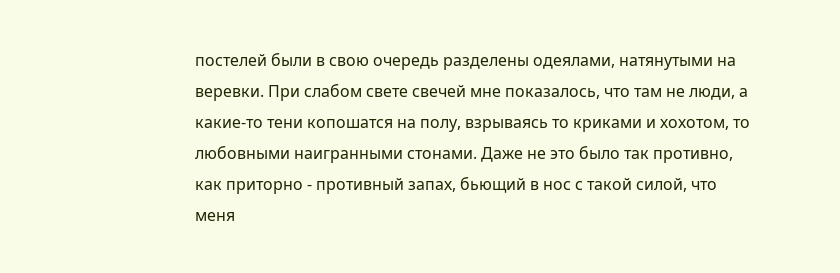постелей были в свою очередь разделены одеялами, натянутыми на веревки. При слабом свете свечей мне показалось, что там не люди, а какие‑то тени копошатся на полу, взрываясь то криками и хохотом, то любовными наигранными стонами. Даже не это было так противно, как приторно ‑ противный запах, бьющий в нос с такой силой, что меня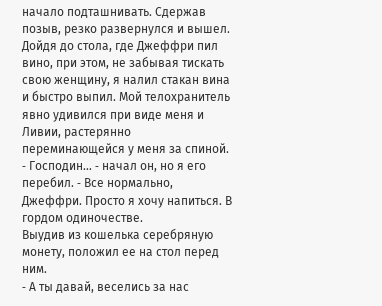начало подташнивать. Сдержав позыв, резко развернулся и вышел. Дойдя до стола, где Джеффри пил вино, при этом, не забывая тискать свою женщину, я налил стакан вина и быстро выпил. Мой телохранитель явно удивился при виде меня и Ливии, растерянно переминающейся у меня за спиной.
‑ Господин… ‑ начал он, но я его перебил. ‑ Все нормально, Джеффри. Просто я хочу напиться. В гордом одиночестве.
Выудив из кошелька серебряную монету, положил ее на стол перед ним.
‑ А ты давай, веселись за нас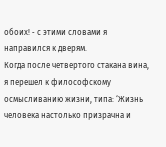обоих! ‑ с этими словами я направился к дверям.
Когда после четвертого стакана вина, я перешел к философскому осмысливанию жизни, типа: ‘Жизнь человека настолько призрачна и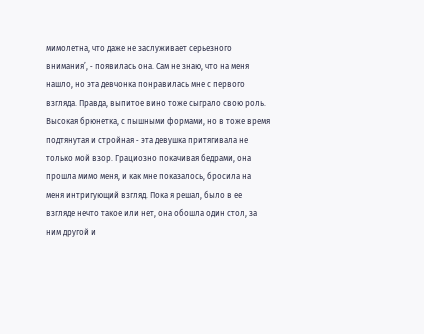мимолетна, что даже не заслуживает серьезного внимания’, ‑ появилась она. Сам не знаю, что на меня нашло, но эта девчонка понравилась мне с первого взгляда. Правда, выпитое вино тоже сыграло свою роль. Высокая брюнетка, с пышными формами, но в тоже время подтянутая и стройная ‑ эта девушка притягивала не только мой взор. Грациозно покачивая бедрами, она прошла мимо меня, и как мне показалось, бросила на меня интригующий взгляд. Пока я решал, было в ее взгляде нечто такое или нет, она обошла один стол, за ним другой и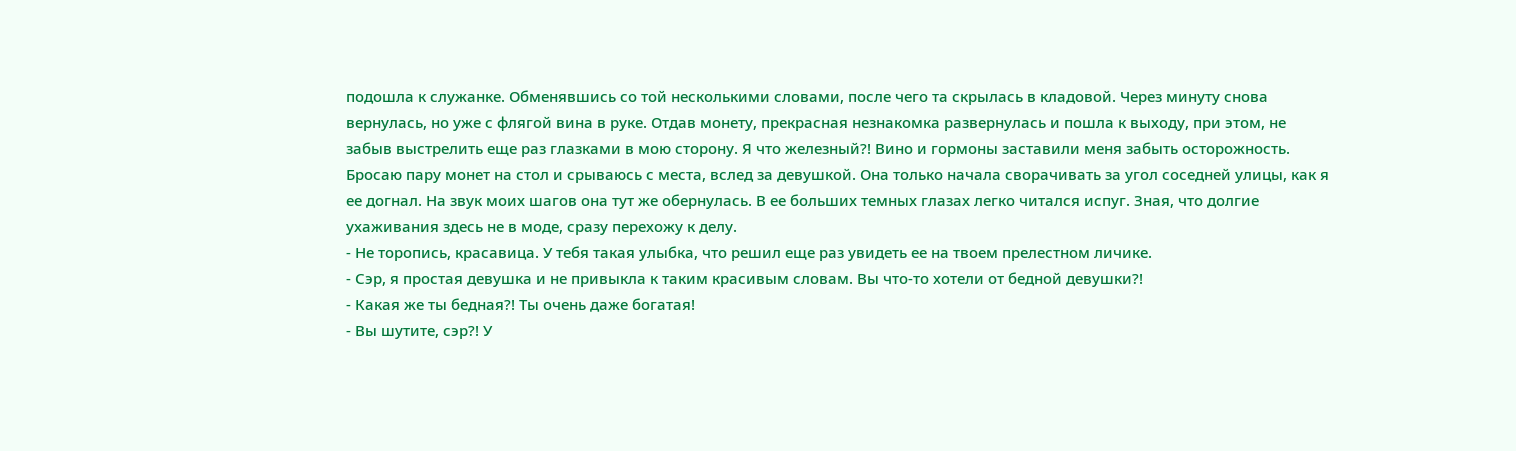подошла к служанке. Обменявшись со той несколькими словами, после чего та скрылась в кладовой. Через минуту снова вернулась, но уже с флягой вина в руке. Отдав монету, прекрасная незнакомка развернулась и пошла к выходу, при этом, не забыв выстрелить еще раз глазками в мою сторону. Я что железный?! Вино и гормоны заставили меня забыть осторожность. Бросаю пару монет на стол и срываюсь с места, вслед за девушкой. Она только начала сворачивать за угол соседней улицы, как я ее догнал. На звук моих шагов она тут же обернулась. В ее больших темных глазах легко читался испуг. Зная, что долгие ухаживания здесь не в моде, сразу перехожу к делу.
‑ Не торопись, красавица. У тебя такая улыбка, что решил еще раз увидеть ее на твоем прелестном личике.
‑ Сэр, я простая девушка и не привыкла к таким красивым словам. Вы что‑то хотели от бедной девушки?!
‑ Какая же ты бедная?! Ты очень даже богатая!
‑ Вы шутите, сэр?! У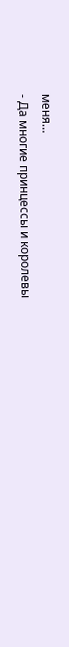меня…
‑ Да многие принцессы и королевы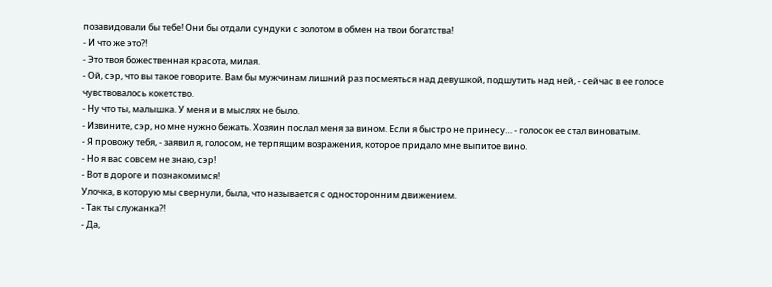позавидовали бы тебе! Они бы отдали сундуки с золотом в обмен на твои богатства!
‑ И что же это?!
‑ Это твоя божественная красота, милая.
‑ Ой, сэр, что вы такое говорите. Вам бы мужчинам лишний раз посмеяться над девушкой, подшутить над ней, ‑ сейчас в ее голосе чувствовалось кокетство.
‑ Ну что ты, малышка. У меня и в мыслях не было.
‑ Извините, сэр, но мне нужно бежать. Хозяин послал меня за вином. Если я быстро не принесу… ‑ голосок ее стал виноватым.
‑ Я провожу тебя, ‑ заявил я, голосом, не терпящим возражения, которое придало мне выпитое вино.
‑ Но я вас совсем не знаю, сэр!
‑ Вот в дороге и познакомимся!
Улочка, в которую мы свернули, была, что называется с односторонним движением.
‑ Так ты служанка?!
‑ Да,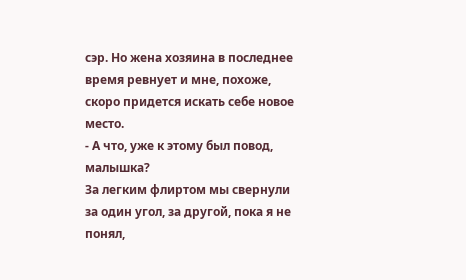сэр. Но жена хозяина в последнее время ревнует и мне, похоже, скоро придется искать себе новое место.
‑ А что, уже к этому был повод, малышка?
За легким флиртом мы свернули за один угол, за другой, пока я не понял,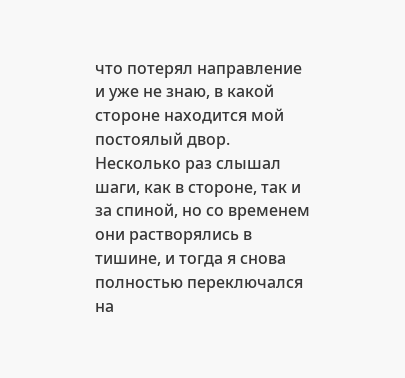что потерял направление и уже не знаю, в какой стороне находится мой постоялый двор. Несколько раз слышал шаги, как в стороне, так и за спиной, но со временем они растворялись в тишине, и тогда я снова полностью переключался на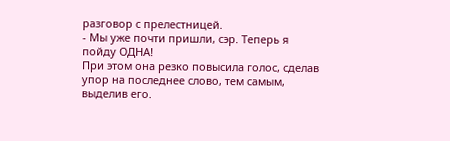разговор с прелестницей.
‑ Мы уже почти пришли, сэр. Теперь я пойду ОДНА!
При этом она резко повысила голос, сделав упор на последнее слово, тем самым, выделив его.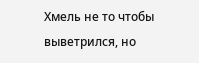Хмель не то чтобы выветрился, но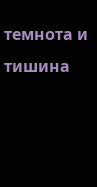темнота и тишина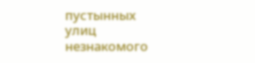пустынных улиц незнакомого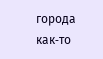города как‑то